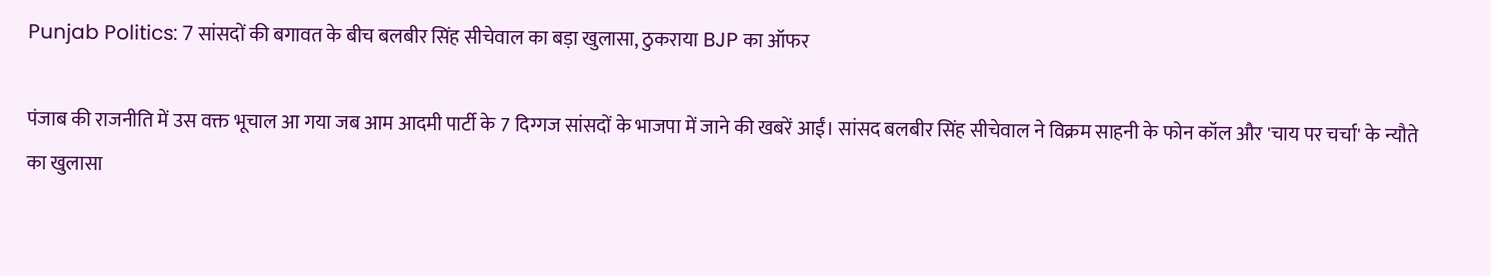Punjab Politics: 7 सांसदों की बगावत के बीच बलबीर सिंह सीचेवाल का बड़ा खुलासा, ठुकराया BJP का ऑफर

पंजाब की राजनीति में उस वक्त भूचाल आ गया जब आम आदमी पार्टी के 7 दिग्गज सांसदों के भाजपा में जाने की खबरें आईं। सांसद बलबीर सिंह सीचेवाल ने विक्रम साहनी के फोन कॉल और 'चाय पर चर्चा' के न्यौते का खुलासा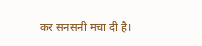कर सनसनी मचा दी है।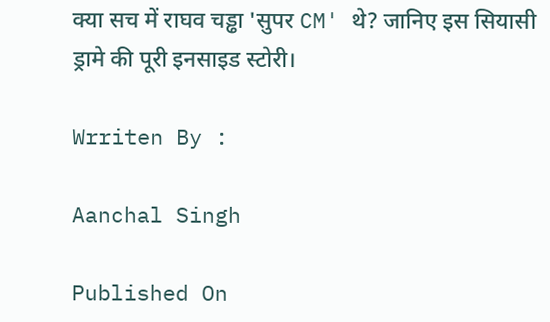क्या सच में राघव चड्ढा 'सुपर CM' थे? जानिए इस सियासी ड्रामे की पूरी इनसाइड स्टोरी।

Wrriten By :

Aanchal Singh

Published On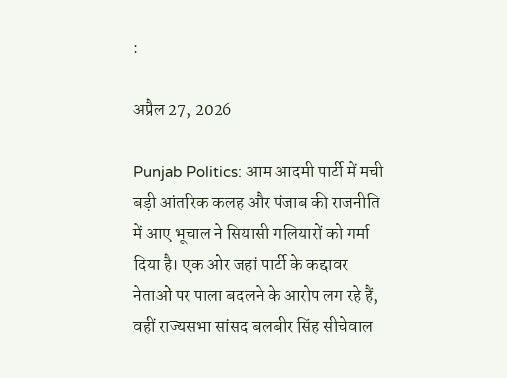:

अप्रैल 27, 2026

Punjab Politics: आम आदमी पार्टी में मची बड़ी आंतरिक कलह और पंजाब की राजनीति में आए भूचाल ने सियासी गलियारों को गर्मा दिया है। एक ओर जहां पार्टी के कद्दावर नेताओं पर पाला बदलने के आरोप लग रहे हैं, वहीं राज्यसभा सांसद बलबीर सिंह सीचेवाल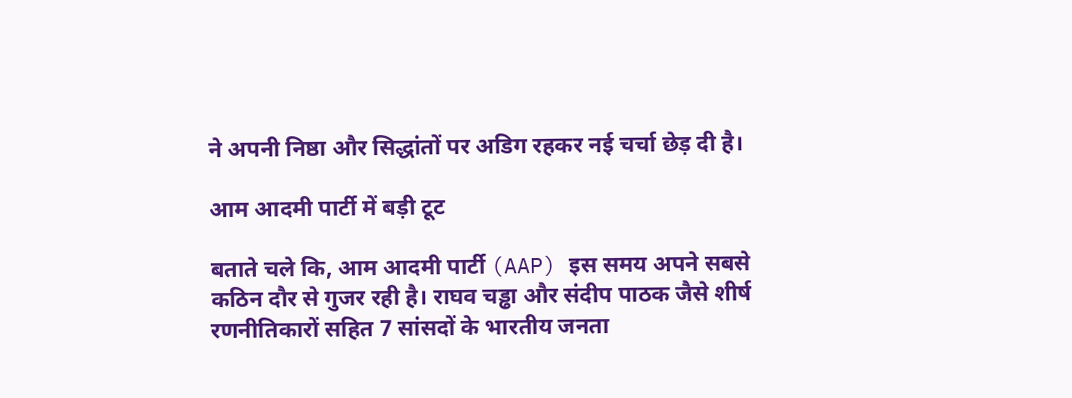ने अपनी निष्ठा और सिद्धांतों पर अडिग रहकर नई चर्चा छेड़ दी है।

आम आदमी पार्टी में बड़ी टूट

बताते चले कि, आम आदमी पार्टी (AAP) इस समय अपने सबसे कठिन दौर से गुजर रही है। राघव चड्ढा और संदीप पाठक जैसे शीर्ष रणनीतिकारों सहित 7 सांसदों के भारतीय जनता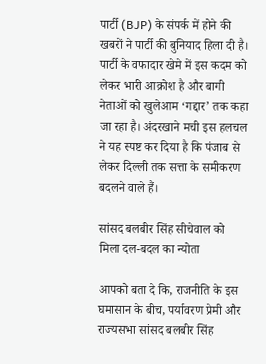पार्टी (BJP) के संपर्क में होने की खबरों ने पार्टी की बुनियाद हिला दी है। पार्टी के वफादार खेमे में इस कदम को लेकर भारी आक्रोश है और बागी नेताओं को खुलेआम ‘गद्दार’ तक कहा जा रहा है। अंदरखाने मची इस हलचल ने यह स्पष्ट कर दिया है कि पंजाब से लेकर दिल्ली तक सत्ता के समीकरण बदलने वाले हैं।

सांसद बलबीर सिंह सीचेवाल को मिला दल-बदल का न्योता

आपको बता दे कि, राजनीति के इस घमासान के बीच, पर्यावरण प्रेमी और राज्यसभा सांसद बलबीर सिंह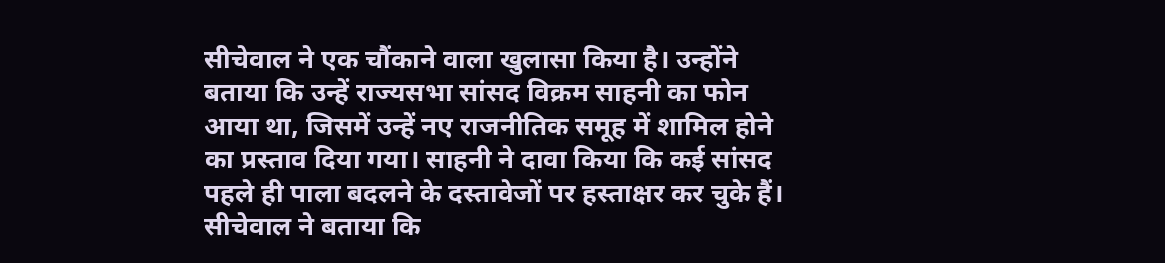सीचेवाल ने एक चौंकाने वाला खुलासा किया है। उन्होंने बताया कि उन्हें राज्यसभा सांसद विक्रम साहनी का फोन आया था, जिसमें उन्हें नए राजनीतिक समूह में शामिल होने का प्रस्ताव दिया गया। साहनी ने दावा किया कि कई सांसद पहले ही पाला बदलने के दस्तावेजों पर हस्ताक्षर कर चुके हैं। सीचेवाल ने बताया कि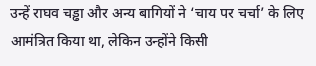उन्हें राघव चड्ढा और अन्य बागियों ने ‘चाय पर चर्चा’ के लिए आमंत्रित किया था, लेकिन उन्होंने किसी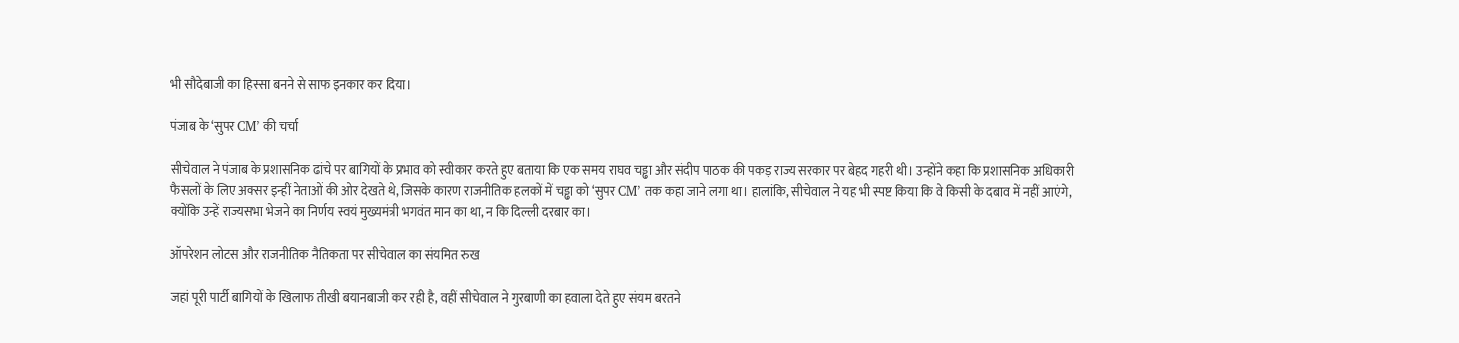भी सौदेबाजी का हिस्सा बनने से साफ इनकार कर दिया।

पंजाब के ‘सुपर CM’ की चर्चा

सीचेवाल ने पंजाब के प्रशासनिक ढांचे पर बागियों के प्रभाव को स्वीकार करते हुए बताया कि एक समय राघव चड्ढा और संदीप पाठक की पकड़ राज्य सरकार पर बेहद गहरी थी। उन्होंने कहा कि प्रशासनिक अधिकारी फैसलों के लिए अक्सर इन्हीं नेताओं की ओर देखते थे, जिसके कारण राजनीतिक हलकों में चड्ढा को ‘सुपर CM’ तक कहा जाने लगा था। हालांकि, सीचेवाल ने यह भी स्पष्ट किया कि वे किसी के दबाव में नहीं आएंगे, क्योंकि उन्हें राज्यसभा भेजने का निर्णय स्वयं मुख्यमंत्री भगवंत मान का था, न कि दिल्ली दरबार का।

ऑपरेशन लोटस और राजनीतिक नैतिकता पर सीचेवाल का संयमित रुख

जहां पूरी पार्टी बागियों के खिलाफ तीखी बयानबाजी कर रही है, वहीं सीचेवाल ने गुरबाणी का हवाला देते हुए संयम बरतने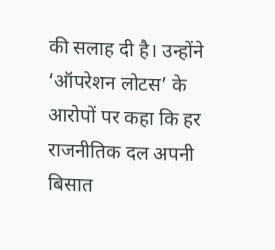की सलाह दी है। उन्होंने ‘ऑपरेशन लोटस’ के आरोपों पर कहा कि हर राजनीतिक दल अपनी बिसात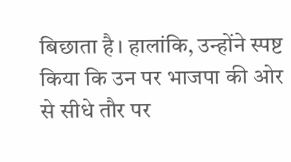बिछाता है। हालांकि, उन्होंने स्पष्ट किया कि उन पर भाजपा की ओर से सीधे तौर पर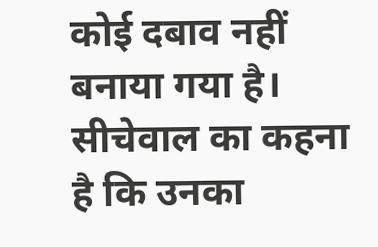कोई दबाव नहीं बनाया गया है। सीचेवाल का कहना है कि उनका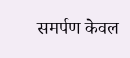समर्पण केवल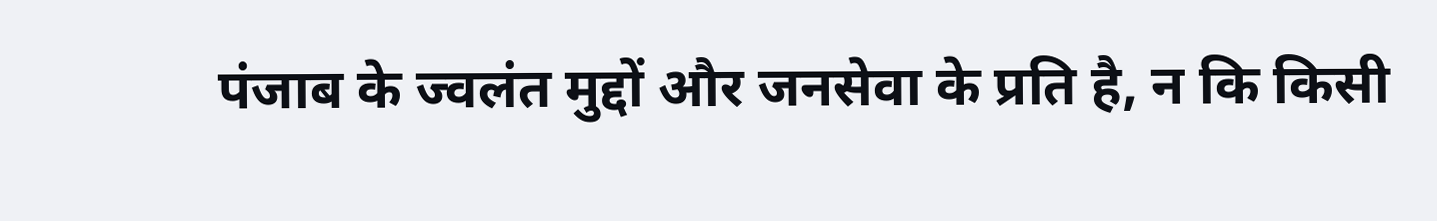पंजाब के ज्वलंत मुद्दों और जनसेवा के प्रति है, न कि किसी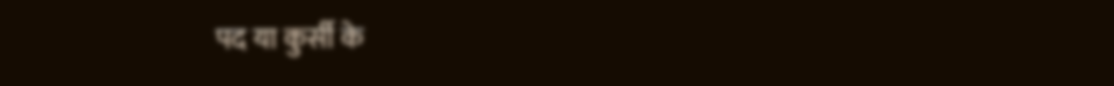पद या कुर्सी के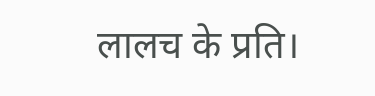लालच के प्रति।